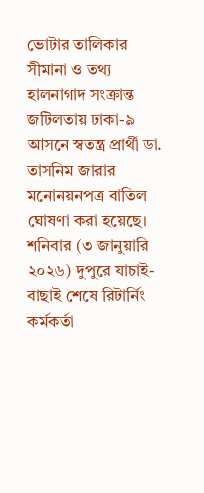ভোটার তালিকার সীমানা ও তথ্য হালনাগাদ সংক্রান্ত জটিলতায় ঢাকা-৯ আসনে স্বতন্ত্র প্রার্থী ডা. তাসনিম জারার মনোনয়নপত্র বাতিল ঘোষণা করা হয়েছে। শনিবার (৩ জানুয়ারি ২০২৬) দুপুরে যাচাই-বাছাই শেষে রিটার্নিং কর্মকর্তা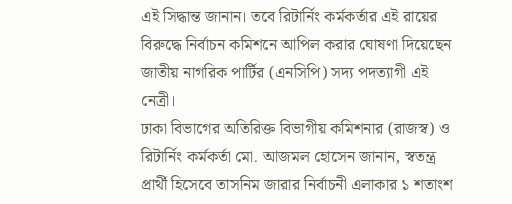এই সিদ্ধান্ত জানান। তবে রিটার্নিং কর্মকর্তার এই রায়ের বিরুদ্ধে নির্বাচন কমিশনে আপিল করার ঘোষণা দিয়েছেন জাতীয় নাগরিক পার্টির (এনসিপি) সদ্য পদত্যাগী এই নেত্রী।
ঢাকা বিভাগের অতিরিক্ত বিভাগীয় কমিশনার (রাজস্ব) ও রিটার্নিং কর্মকর্তা মো. আজমল হোসেন জানান, স্বতন্ত্র প্রার্থী হিসেবে তাসনিম জারার নির্বাচনী এলাকার ১ শতাংশ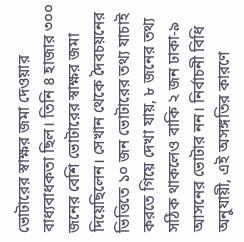ভোটারের স্বাক্ষর জমা দেওয়ার বাধ্যবাধকতা ছিল। তিনি ৪ হাজার ৩০০ জনের বেশি ভোটারের স্বাক্ষর জমা দিয়েছিলেন। সেখান থেকে দৈবচয়নের ভিত্তিতে ১০ জন ভোটারের তথ্য যাচাই করতে গিয়ে দেখা যায়, ৮ জনের তথ্য সঠিক থাকলেও বাকি ২ জন ঢাকা-৯ আসনের ভোটার নন। নির্বাচনী বিধি অনুযায়ী, এই অসঙ্গতির কারণে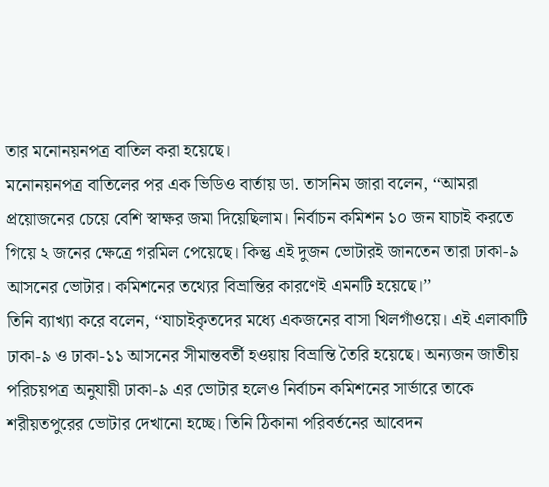তার মনোনয়নপত্র বাতিল করা হয়েছে।
মনোনয়নপত্র বাতিলের পর এক ভিডিও বার্তায় ডা. তাসনিম জারা বলেন, ‘‘আমরা প্রয়োজনের চেয়ে বেশি স্বাক্ষর জমা দিয়েছিলাম। নির্বাচন কমিশন ১০ জন যাচাই করতে গিয়ে ২ জনের ক্ষেত্রে গরমিল পেয়েছে। কিন্তু এই দুজন ভোটারই জানতেন তারা ঢাকা-৯ আসনের ভোটার। কমিশনের তথ্যের বিভ্রান্তির কারণেই এমনটি হয়েছে।’’
তিনি ব্যাখ্যা করে বলেন, ‘‘যাচাইকৃতদের মধ্যে একজনের বাসা খিলগাঁওয়ে। এই এলাকাটি ঢাকা-৯ ও ঢাকা-১১ আসনের সীমান্তবর্তী হওয়ায় বিভ্রান্তি তৈরি হয়েছে। অন্যজন জাতীয় পরিচয়পত্র অনুযায়ী ঢাকা-৯ এর ভোটার হলেও নির্বাচন কমিশনের সার্ভারে তাকে শরীয়তপুরের ভোটার দেখানো হচ্ছে। তিনি ঠিকানা পরিবর্তনের আবেদন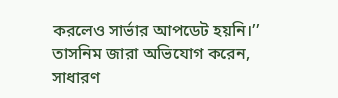করলেও সার্ভার আপডেট হয়নি।’’
তাসনিম জারা অভিযোগ করেন, সাধারণ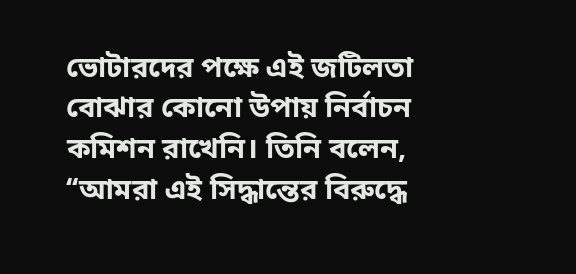ভোটারদের পক্ষে এই জটিলতা বোঝার কোনো উপায় নির্বাচন কমিশন রাখেনি। তিনি বলেন, ‘‘আমরা এই সিদ্ধান্তের বিরুদ্ধে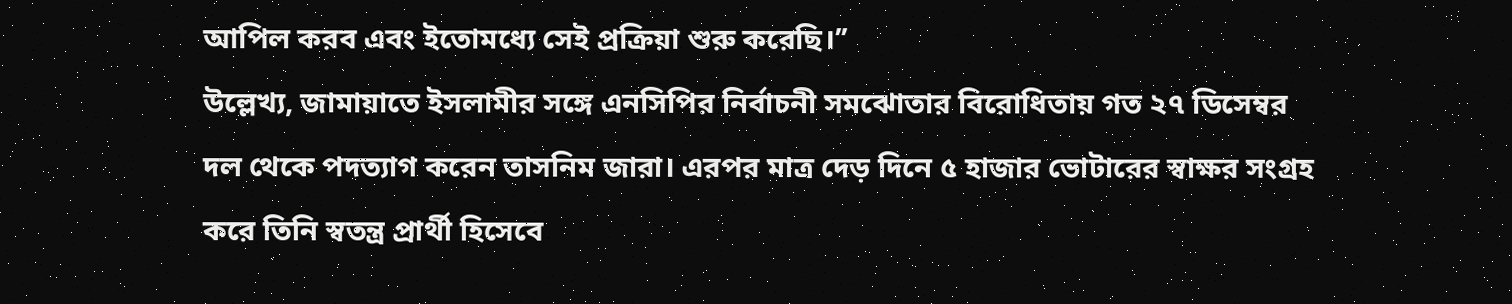আপিল করব এবং ইতোমধ্যে সেই প্রক্রিয়া শুরু করেছি।’’
উল্লেখ্য, জামায়াতে ইসলামীর সঙ্গে এনসিপির নির্বাচনী সমঝোতার বিরোধিতায় গত ২৭ ডিসেম্বর দল থেকে পদত্যাগ করেন তাসনিম জারা। এরপর মাত্র দেড় দিনে ৫ হাজার ভোটারের স্বাক্ষর সংগ্রহ করে তিনি স্বতন্ত্র প্রার্থী হিসেবে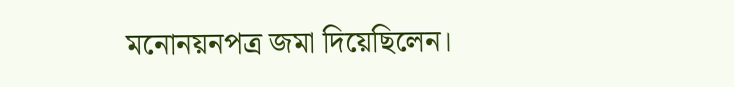মনোনয়নপত্র জমা দিয়েছিলেন।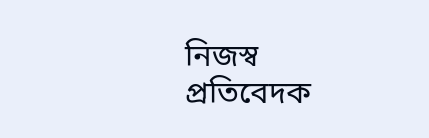নিজস্ব প্রতিবেদক